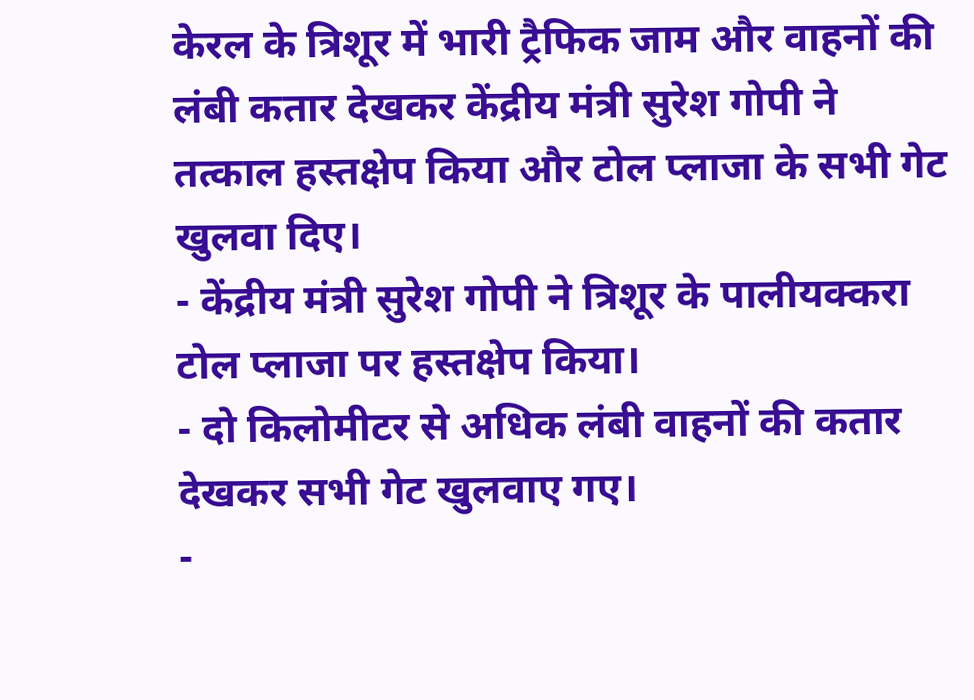केरल के त्रिशूर में भारी ट्रैफिक जाम और वाहनों की लंबी कतार देखकर केंद्रीय मंत्री सुरेश गोपी ने तत्काल हस्तक्षेप किया और टोल प्लाजा के सभी गेट खुलवा दिए।
- केंद्रीय मंत्री सुरेश गोपी ने त्रिशूर के पालीयक्करा टोल प्लाजा पर हस्तक्षेप किया।
- दो किलोमीटर से अधिक लंबी वाहनों की कतार देखकर सभी गेट खुलवाए गए।
-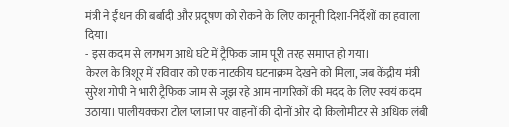मंत्री ने ईंधन की बर्बादी और प्रदूषण को रोकने के लिए कानूनी दिशा-निर्देशों का हवाला दिया।
- इस कदम से लगभग आधे घंटे में ट्रैफिक जाम पूरी तरह समाप्त हो गया।
केरल के त्रिशूर में रविवार को एक नाटकीय घटनाक्रम देखने को मिला, जब केंद्रीय मंत्री सुरेश गोपी ने भारी ट्रैफिक जाम से जूझ रहे आम नागरिकों की मदद के लिए स्वयं कदम उठाया। पालीयक्करा टोल प्लाजा पर वाहनों की दोनों ओर दो किलोमीटर से अधिक लंबी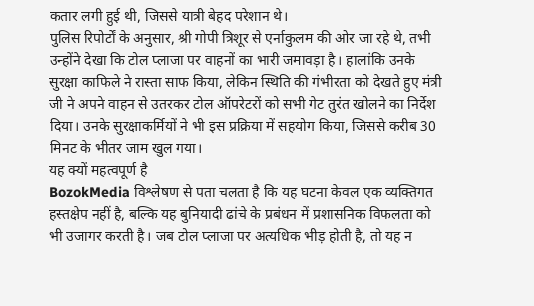कतार लगी हुई थी, जिससे यात्री बेहद परेशान थे।
पुलिस रिपोर्टों के अनुसार, श्री गोपी त्रिशूर से एर्नाकुलम की ओर जा रहे थे, तभी उन्होंने देखा कि टोल प्लाजा पर वाहनों का भारी जमावड़ा है। हालांकि उनके सुरक्षा काफिले ने रास्ता साफ किया, लेकिन स्थिति की गंभीरता को देखते हुए मंत्री जी ने अपने वाहन से उतरकर टोल ऑपरेटरों को सभी गेट तुरंत खोलने का निर्देश दिया। उनके सुरक्षाकर्मियों ने भी इस प्रक्रिया में सहयोग किया, जिससे करीब 30 मिनट के भीतर जाम खुल गया।
यह क्यों महत्वपूर्ण है
BozokMedia विश्लेषण से पता चलता है कि यह घटना केवल एक व्यक्तिगत हस्तक्षेप नहीं है, बल्कि यह बुनियादी ढांचे के प्रबंधन में प्रशासनिक विफलता को भी उजागर करती है। जब टोल प्लाजा पर अत्यधिक भीड़ होती है, तो यह न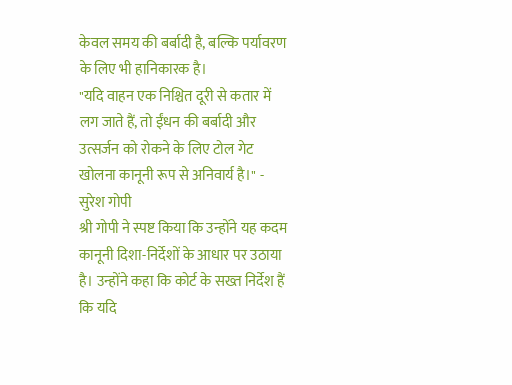केवल समय की बर्बादी है, बल्कि पर्यावरण के लिए भी हानिकारक है।
"यदि वाहन एक निश्चित दूरी से कतार में लग जाते हैं, तो ईंधन की बर्बादी और उत्सर्जन को रोकने के लिए टोल गेट खोलना कानूनी रूप से अनिवार्य है।" - सुरेश गोपी
श्री गोपी ने स्पष्ट किया कि उन्होंने यह कदम कानूनी दिशा-निर्देशों के आधार पर उठाया है। उन्होंने कहा कि कोर्ट के सख्त निर्देश हैं कि यदि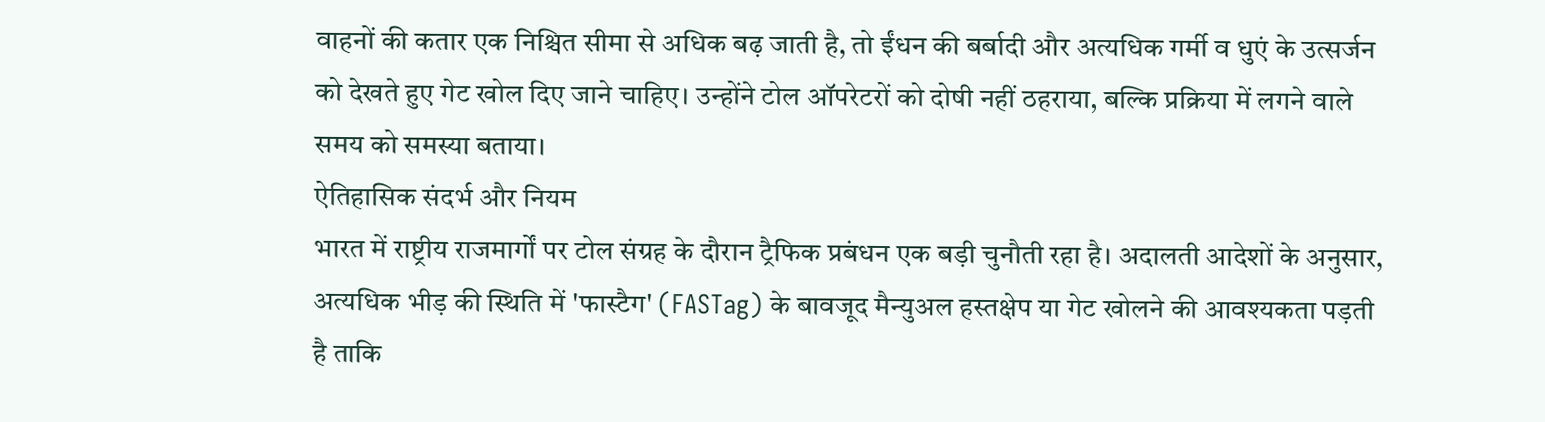वाहनों की कतार एक निश्चित सीमा से अधिक बढ़ जाती है, तो ईंधन की बर्बादी और अत्यधिक गर्मी व धुएं के उत्सर्जन को देखते हुए गेट खोल दिए जाने चाहिए। उन्होंने टोल ऑपरेटरों को दोषी नहीं ठहराया, बल्कि प्रक्रिया में लगने वाले समय को समस्या बताया।
ऐतिहासिक संदर्भ और नियम
भारत में राष्ट्रीय राजमार्गों पर टोल संग्रह के दौरान ट्रैफिक प्रबंधन एक बड़ी चुनौती रहा है। अदालती आदेशों के अनुसार, अत्यधिक भीड़ की स्थिति में 'फास्टैग' (FASTag) के बावजूद मैन्युअल हस्तक्षेप या गेट खोलने की आवश्यकता पड़ती है ताकि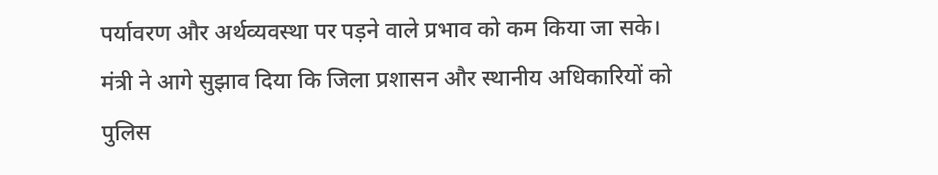पर्यावरण और अर्थव्यवस्था पर पड़ने वाले प्रभाव को कम किया जा सके।
मंत्री ने आगे सुझाव दिया कि जिला प्रशासन और स्थानीय अधिकारियों को पुलिस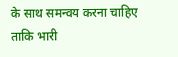के साथ समन्वय करना चाहिए ताकि भारी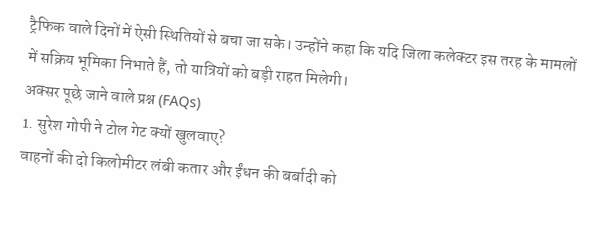ट्रैफिक वाले दिनों में ऐसी स्थितियों से बचा जा सके। उन्होंने कहा कि यदि जिला कलेक्टर इस तरह के मामलों में सक्रिय भूमिका निभाते हैं, तो यात्रियों को बड़ी राहत मिलेगी।
अक्सर पूछे जाने वाले प्रश्न (FAQs)
1. सुरेश गोपी ने टोल गेट क्यों खुलवाए?
वाहनों की दो किलोमीटर लंबी कतार और ईंधन की बर्बादी को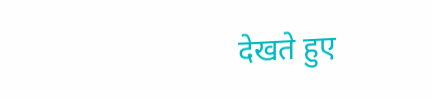देखते हुए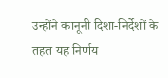उन्होंने कानूनी दिशा-निर्देशों के तहत यह निर्णय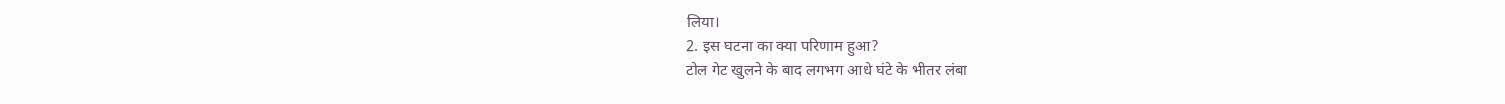लिया।
2. इस घटना का क्या परिणाम हुआ?
टोल गेट खुलने के बाद लगभग आधे घंटे के भीतर लंबा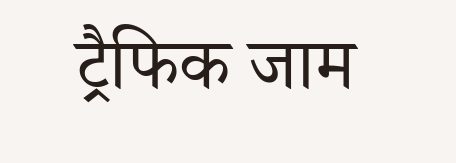ट्रैफिक जाम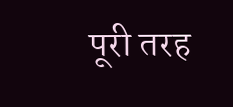पूरी तरह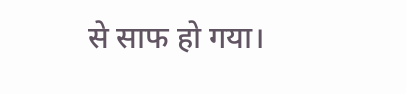से साफ हो गया।